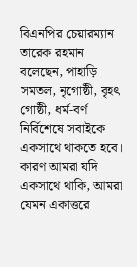বিএনপির চেয়ারম্যান তারেক রহমান বলেছেন, পাহাড়ি সমতল, নৃগোষ্ঠী, বৃহৎ গোষ্ঠী, ধর্ম-বর্ণ নির্বিশেষে সবাইকে একসাথে থাকতে হবে। কারণ আমরা যদি একসাথে থাকি, আমরা যেমন একাত্তরে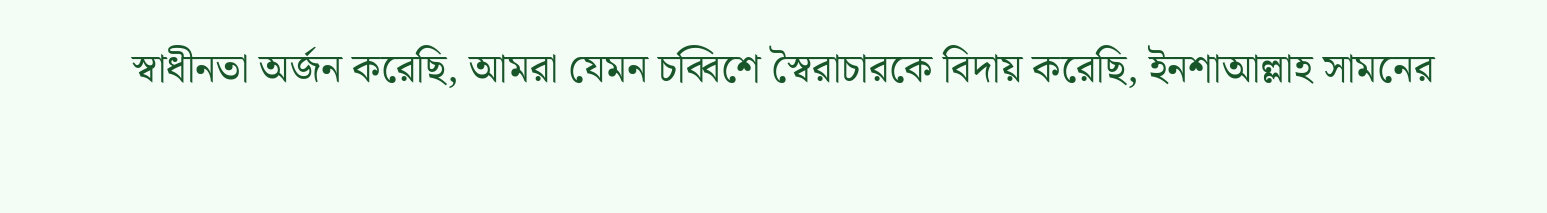স্বাধীনতা অর্জন করেছি, আমরা যেমন চব্বিশে স্বৈরাচারকে বিদায় করেছি, ইনশাআল্লাহ সামনের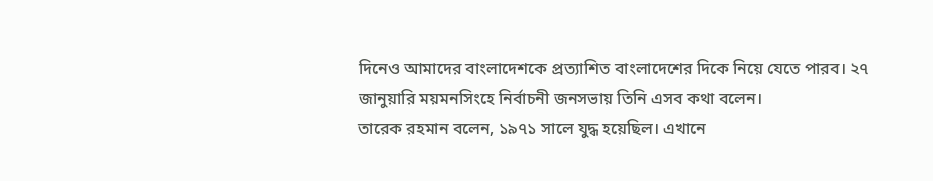দিনেও আমাদের বাংলাদেশকে প্রত্যাশিত বাংলাদেশের দিকে নিয়ে যেতে পারব। ২৭ জানুয়ারি ময়মনসিংহে নির্বাচনী জনসভায় তিনি এসব কথা বলেন।
তারেক রহমান বলেন, ১৯৭১ সালে যুদ্ধ হয়েছিল। এখানে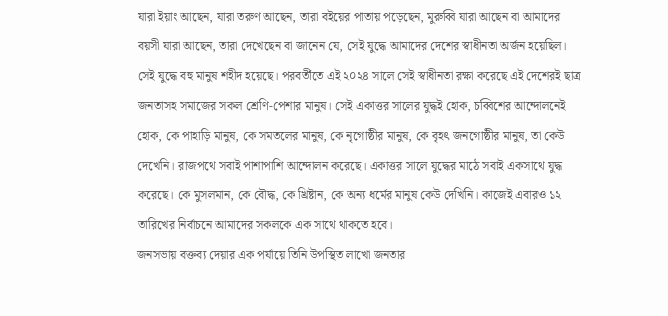যারা ইয়াং আছেন, যারা তরুণ আছেন, তারা বইয়ের পাতায় পড়েছেন, মুরুব্বি যারা আছেন বা আমাদের বয়সী যারা আছেন, তারা দেখেছেন বা জানেন যে, সেই যুদ্ধে আমাদের দেশের স্বাধীনতা অর্জন হয়েছিল। সেই যুদ্ধে বহু মানুষ শহীদ হয়েছে। পরবর্তীতে এই ২০২৪ সালে সেই স্বাধীনতা রক্ষা করেছে এই দেশেরই ছাত্র জনতাসহ সমাজের সকল শ্রেণি-পেশার মানুষ। সেই একাত্তর সালের যুদ্ধই হোক, চব্বিশের আন্দোলনেই হোক, কে পাহাড়ি মানুষ, কে সমতলের মানুষ, কে নৃগোষ্ঠীর মানুষ, কে বৃহৎ জনগোষ্ঠীর মানুষ, তা কেউ দেখেনি। রাজপথে সবাই পাশাপাশি আন্দোলন করেছে। একাত্তর সালে যুদ্ধের মাঠে সবাই একসাথে যুদ্ধ করেছে। কে মুসলমান, কে বৌদ্ধ, কে খ্রিষ্টান, কে অন্য ধর্মের মানুষ কেউ দেখিনি। কাজেই এবারও ১২ তারিখের নির্বাচনে আমাদের সকলকে এক সাথে থাকতে হবে।
জনসভায় বক্তব্য দেয়ার এক পর্যায়ে তিনি উপস্থিত লাখো জনতার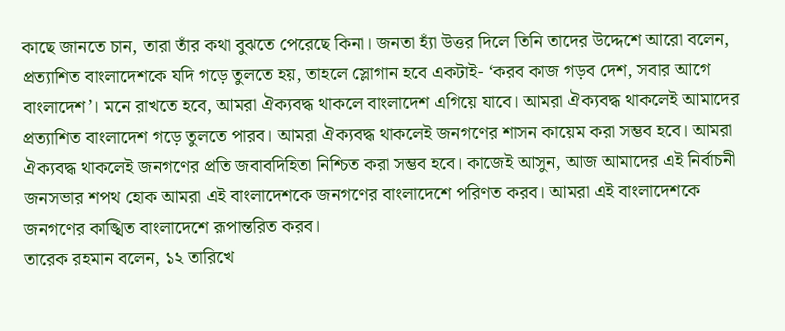কাছে জানতে চান, তারা তাঁর কথা বুঝতে পেরেছে কিনা। জনতা হ্যাঁ উত্তর দিলে তিনি তাদের উদ্দেশে আরো বলেন, প্রত্যাশিত বাংলাদেশকে যদি গড়ে তুলতে হয়, তাহলে স্লোগান হবে একটাই- ‘করব কাজ গড়ব দেশ, সবার আগে বাংলাদেশ’। মনে রাখতে হবে, আমরা ঐক্যবদ্ধ থাকলে বাংলাদেশ এগিয়ে যাবে। আমরা ঐক্যবদ্ধ থাকলেই আমাদের প্রত্যাশিত বাংলাদেশ গড়ে তুলতে পারব। আমরা ঐক্যবদ্ধ থাকলেই জনগণের শাসন কায়েম করা সম্ভব হবে। আমরা ঐক্যবদ্ধ থাকলেই জনগণের প্রতি জবাবদিহিতা নিশ্চিত করা সম্ভব হবে। কাজেই আসুন, আজ আমাদের এই নির্বাচনী জনসভার শপথ হোক আমরা এই বাংলাদেশকে জনগণের বাংলাদেশে পরিণত করব। আমরা এই বাংলাদেশকে জনগণের কাঙ্খিত বাংলাদেশে রূপান্তরিত করব।
তারেক রহমান বলেন, ১২ তারিখে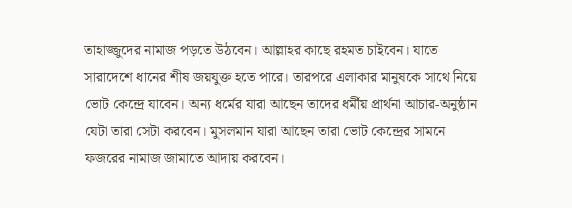তাহাজ্জুদের নামাজ পড়তে উঠবেন। আল্লাহর কাছে রহমত চাইবেন। যাতে সারাদেশে ধানের শীষ জয়যুক্ত হতে পারে। তারপরে এলাকার মানুষকে সাথে নিয়ে ভোট কেন্দ্রে যাবেন। অন্য ধর্মের যারা আছেন তাদের ধর্মীয় প্রার্থনা আচার-অনুষ্ঠান যেটা তারা সেটা করবেন। মুসলমান যারা আছেন তারা ভোট কেন্দ্রের সামনে ফজরের নামাজ জামাতে আদায় করবেন।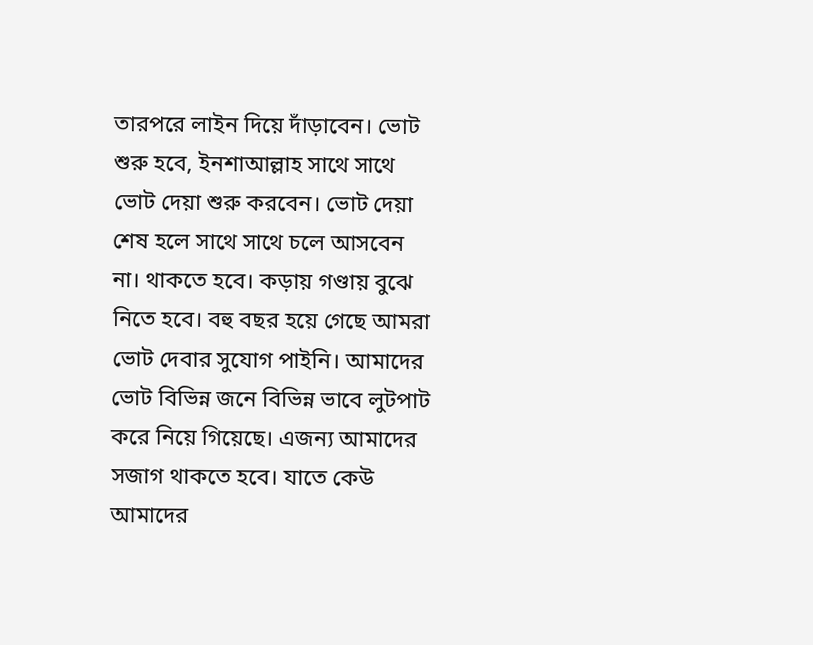তারপরে লাইন দিয়ে দাঁড়াবেন। ভোট শুরু হবে, ইনশাআল্লাহ সাথে সাথে ভোট দেয়া শুরু করবেন। ভোট দেয়া শেষ হলে সাথে সাথে চলে আসবেন না। থাকতে হবে। কড়ায় গণ্ডায় বুঝে নিতে হবে। বহু বছর হয়ে গেছে আমরা ভোট দেবার সুযোগ পাইনি। আমাদের ভোট বিভিন্ন জনে বিভিন্ন ভাবে লুটপাট করে নিয়ে গিয়েছে। এজন্য আমাদের সজাগ থাকতে হবে। যাতে কেউ আমাদের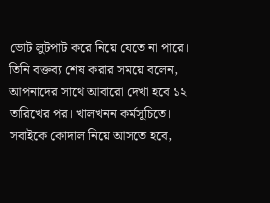ভোট লুটপাট করে নিয়ে যেতে না পারে।
তিনি বক্তব্য শেষ করার সময়ে বলেন, আপনাদের সাথে আবারো দেখা হবে ১২ তারিখের পর। খালখনন কর্মসূচিতে। সবাইকে কোদাল নিয়ে আসতে হবে,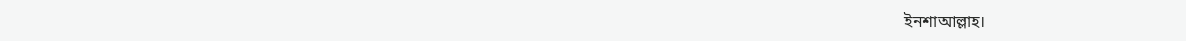ইনশাআল্লাহ।